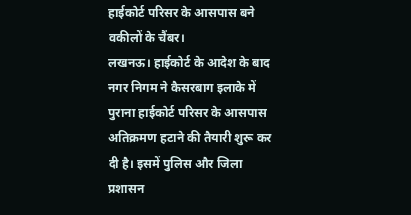हाईकोर्ट परिसर के आसपास बने वकीलों के चैंबर।
लखनऊ। हाईकोर्ट के आदेश के बाद नगर निगम ने कैसरबाग इलाके में पुराना हाईकोर्ट परिसर के आसपास अतिक्रमण हटाने की तैयारी शुरू कर दी है। इसमें पुलिस और जिला प्रशासन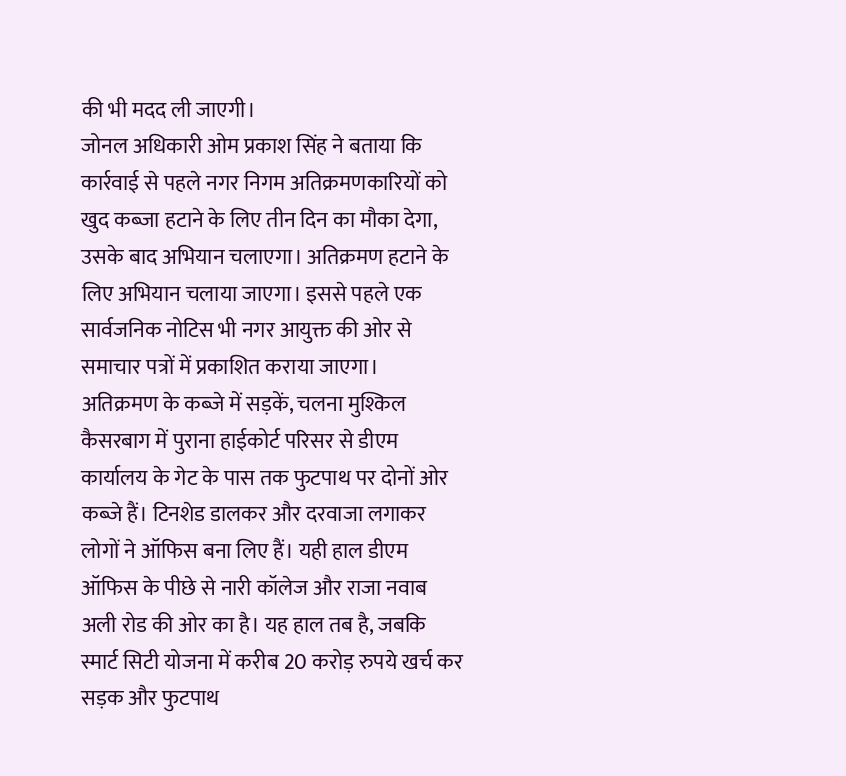की भी मदद ली जाएगी।
जोनल अधिकारी ओम प्रकाश सिंह ने बताया कि कार्रवाई से पहले नगर निगम अतिक्रमणकारियों को खुद कब्जा हटाने के लिए तीन दिन का मौका देगा, उसके बाद अभियान चलाएगा। अतिक्रमण हटाने के लिए अभियान चलाया जाएगा। इससे पहले एक सार्वजनिक नोटिस भी नगर आयुक्त की ओर से समाचार पत्रों में प्रकाशित कराया जाएगा।
अतिक्रमण के कब्जे में सड़कें, चलना मुश्किल
कैसरबाग में पुराना हाईकोर्ट परिसर से डीएम कार्यालय के गेट के पास तक फुटपाथ पर दोनों ओर कब्जे हैं। टिनशेड डालकर और दरवाजा लगाकर लोगों ने ऑफिस बना लिए हैं। यही हाल डीएम ऑफिस के पीछे से नारी कॉलेज और राजा नवाब अली रोड की ओर का है। यह हाल तब है, जबकि स्मार्ट सिटी योजना में करीब 20 करोड़ रुपये खर्च कर सड़क और फुटपाथ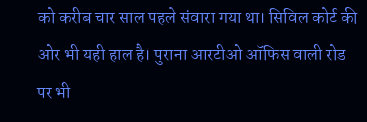को करीब चार साल पहले संवारा गया था। सिविल कोर्ट की ओर भी यही हाल है। पुराना आरटीओ ऑफिस वाली रोड पर भी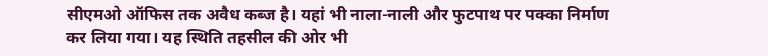सीएमओ ऑफिस तक अवैध कब्ज है। यहां भी नाला-नाली और फुटपाथ पर पक्का निर्माण कर लिया गया। यह स्थिति तहसील की ओर भी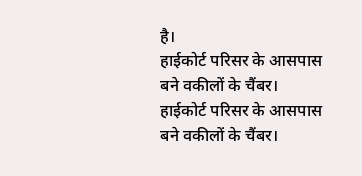है।
हाईकोर्ट परिसर के आसपास बने वकीलों के चैंबर।
हाईकोर्ट परिसर के आसपास बने वकीलों के चैंबर।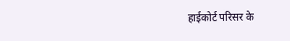हाईकोर्ट परिसर के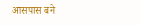आसपास बने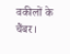वकीलों के चैंबर।